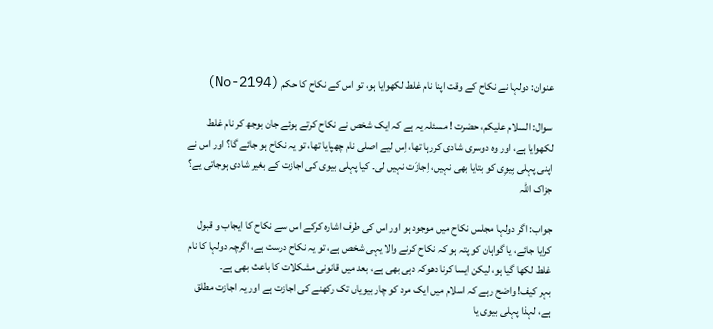عنوان: دولہا نے نکاح کے وقت اپنا نام غلط لکھوایا ہو، تو اس کے نکاح کا حکم (2194-No)

سوال: السلام علیکم، حضرت ! مسئلہ یہ ہے کہ ایک شخص نے نکاح کرتے ہوئے جان بوجھ کر نام غلط لکھوایا ہے، اور وہ دوسری شادی کررہا تھا، اِس لیے اصلی نام چھپایا تھا، تو یہ نکاح ہو جائے گا؟ اور اس نے اپنی پہلی بِیوِی کو بتایا بھی نہیں، اِجازَت نہیں لی۔ کیا پہلی بیوی کی اجازت کے بغیر شادی ہوجاتی یے؟
جزاک اللہ

جواب: اگر دولہا مجلس نکاح میں موجود ہو اور اس کی طرف اشارہ کرکے اس سے نکاح کا ایجاب و قبول کرایا جائے، یا گواہان کو پتہ ہو کہ نکاح کرنے والا یہی شخص ہے، تو یہ نکاح درست ہے، اگرچہ دولہا کا نام غلط لکھا گیا ہو، لیکن ایسا کرنا دھوکہ دہی بھی ہے، بعد میں قانونی مشکلات کا باعث بھی ہے۔
بہر کیف! واضح رہے کہ اسلام میں ایک مرد کو چار بیویاں تک رکھنے کی اجازت ہے اور یہ اجازت مطلق ہے، لہذا پہلی بیوی یا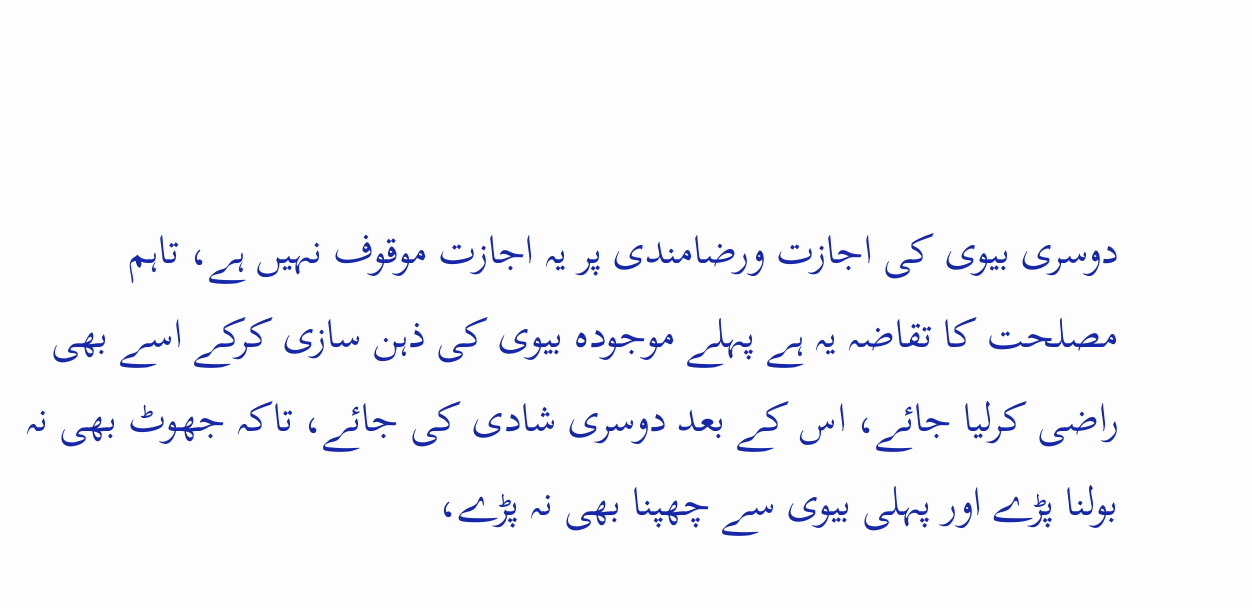دوسری بیوی کی اجازت ورضامندی پر یہ اجازت موقوف نہیں ہے، تاہم مصلحت کا تقاضہ یہ ہے پہلے موجودہ بیوی کی ذہن سازی کرکے اسے بھی راضی کرلیا جائے، اس کے بعد دوسری شادی کی جائے، تاکہ جھوٹ بھی نہ بولنا پڑے اور پہلی بیوی سے چھپنا بھی نہ پڑے،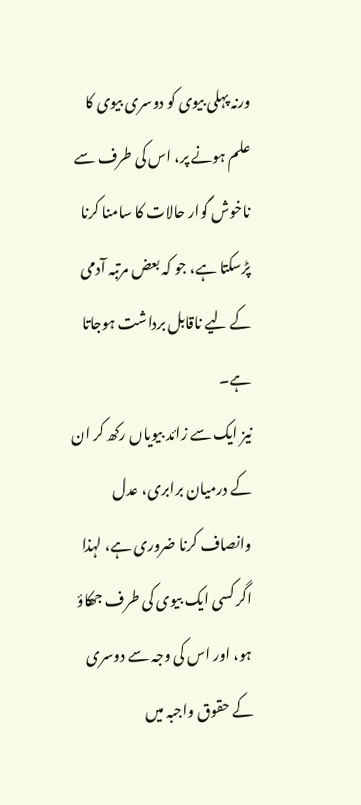ورنہ پہلی بیوی کو دوسری بیوی کا علم ہونے پر، اس کی طرف سے ناخوش گوار حالات کا سامنا کرنا پڑسکتا ہے، جو کہ بعض مرتبہ آدمی کے لیے ناقابل برداشت ہوجاتا ہے۔
نیز ایک سے زائد بیویاں رکھ کر ان کے درمیان برابری، عدل وانصاف کرنا ضروری ہے، لہذا اگر کسی ایک بیوی کی طرف جھکاؤ ہو، اور اس کی وجہ سے دوسری کے حقوق واجبہ میں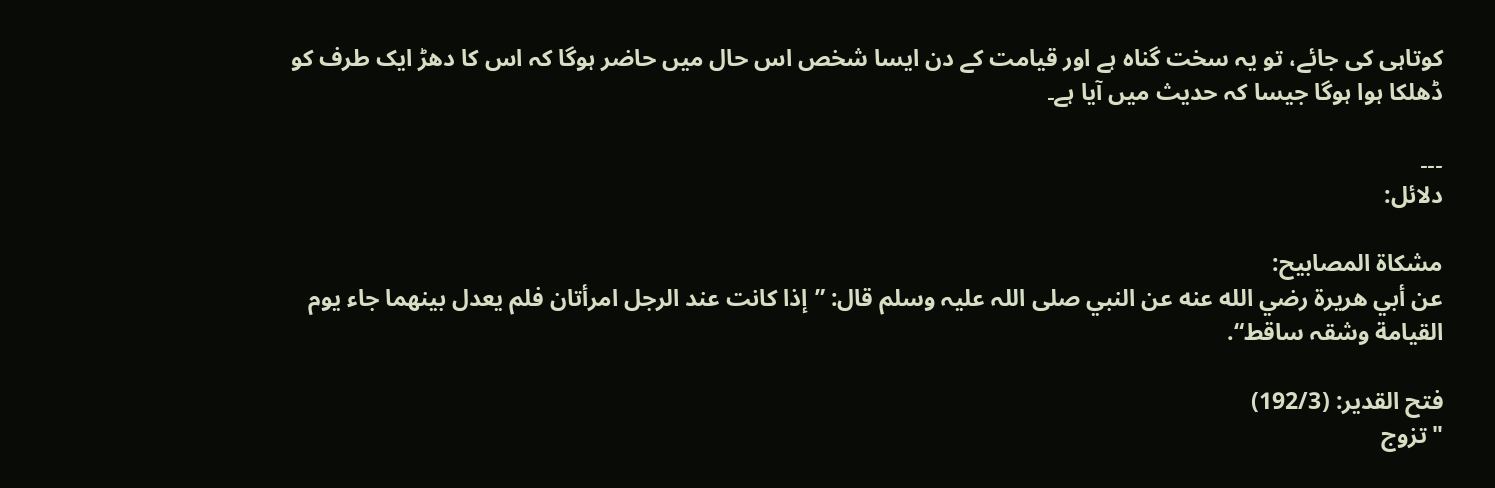کوتاہی کی جائے، تو یہ سخت گناہ ہے اور قیامت کے دن ایسا شخص اس حال میں حاضر ہوگا کہ اس کا دھڑ ایک طرف کو ڈھلکا ہوا ہوگا جیسا کہ حدیث میں آیا ہے۔

۔۔۔
دلائل:

مشكاة المصابيح:
عن أبي ھریرة رضي الله عنه عن النبي صلی اللہ علیہ وسلم قال: ”إذا کانت عند الرجل امرأتان فلم یعدل بینھما جاء یوم القیامة وشقہ ساقط“.

فتح القدیر: (192/3)
"تزوج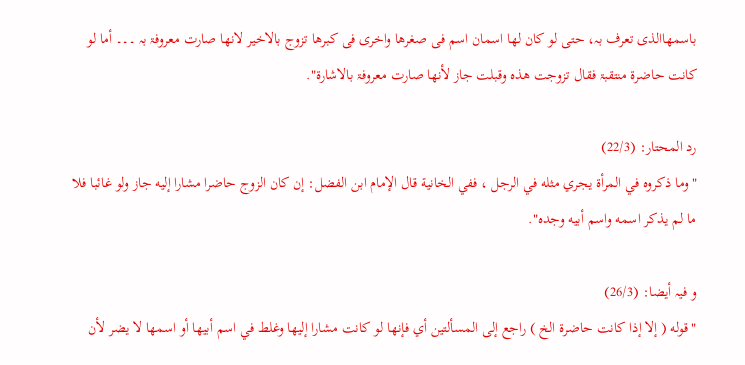باسمھاالذی تعرف بہ، حتی لو کان لھا اسمان اسم فی صغرھا واخری فی کبرھا تزوج بالاخیر لانھا صارت معروفۃ بہ ۔۔۔ أما لو کانت حاضرۃ منتقبۃ فقال تزوجت ھذہ وقبلت جاز لأنھا صارت معروفۃ بالاشارۃ".

رد المحتار: (22/3)
"وما ذكروه في المرأة يجري مثله في الرجل ، ففي الخانية قال الإمام ابن الفضل: إن كان الزوج حاضرا مشارا إليه جاز ولو غائبا فلا ما لم يذكر اسمه واسم أبيه وجده".

و فیہ أيضا: (26/3)
"قوله ( إلا إذا كانت حاضرة الخ ) راجع إلى المسألتين أي فإنها لو كانت مشارا إليها وغلط في اسم أبيها أو اسمها لا يضر لأن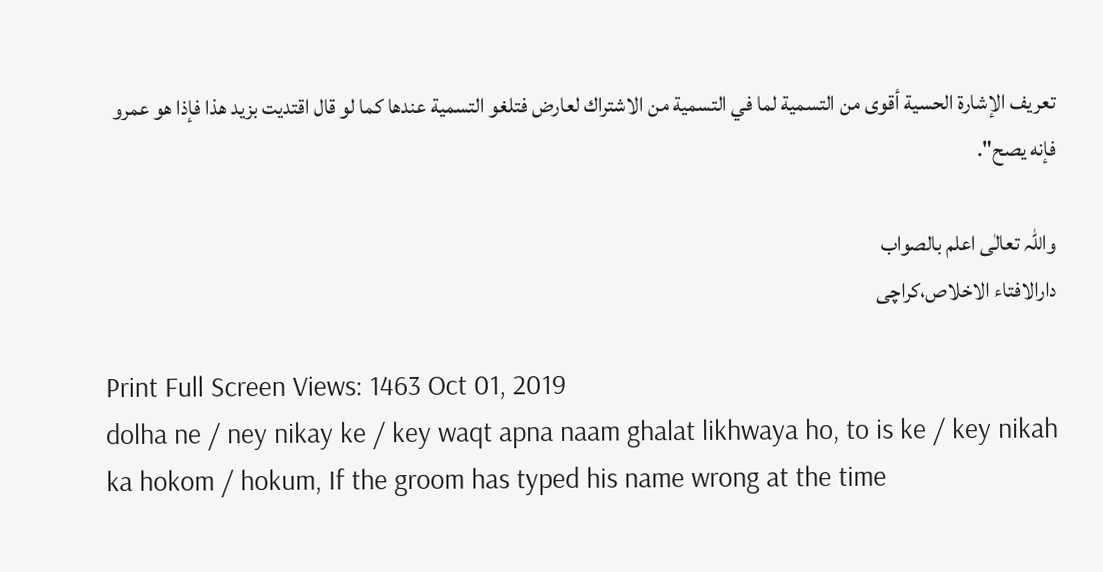تعريف الإشارة الحسية أقوى من التسمية لما في التسمية من الاشتراك لعارض فتلغو التسمية عندها كما لو قال اقتديت بزيد هذا فإذا هو عمرو فإنه يصح".

واللہ تعالٰی اعلم بالصواب
دارالافتاء الاخلاص،کراچی

Print Full Screen Views: 1463 Oct 01, 2019
dolha ne / ney nikay ke / key waqt apna naam ghalat likhwaya ho, to is ke / key nikah ka hokom / hokum, If the groom has typed his name wrong at the time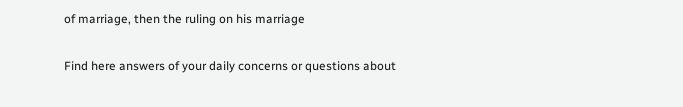of marriage, then the ruling on his marriage

Find here answers of your daily concerns or questions about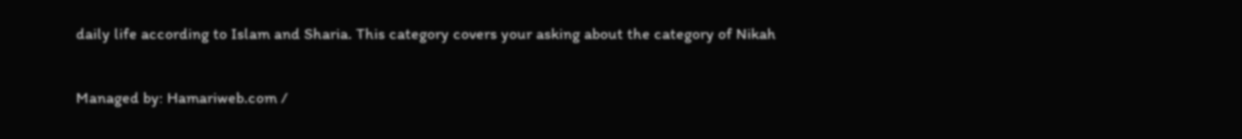daily life according to Islam and Sharia. This category covers your asking about the category of Nikah

Managed by: Hamariweb.com /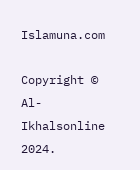Islamuna.com

Copyright © Al-Ikhalsonline 2024.